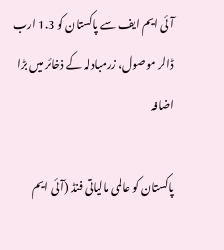آئی ایم ایف سے پاکستان کو 1.3 ارب ڈالر موصول، زرمبادلہ کے ذخائر میں بڑا اضافہ

پاکستان کو عالمی مالیاتی فنڈ (آئی ایم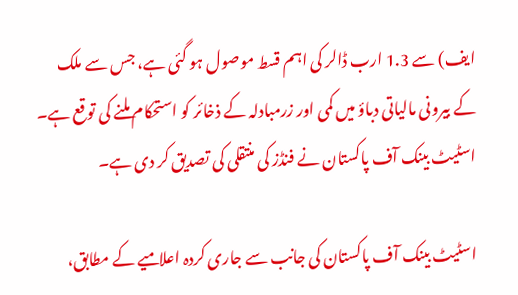ایف) سے 1.3 ارب ڈالر کی اہم قسط موصول ہو گئی ہے، جس سے ملک کے بیرونی مالیاتی دباؤ میں کمی اور زرمبادلہ کے ذخائر کو استحکام ملنے کی توقع ہے۔ اسٹیٹ بینک آف پاکستان نے فنڈز کی منتقلی کی تصدیق کر دی ہے۔

اسٹیٹ بینک آف پاکستان کی جانب سے جاری کردہ اعلامیے کے مطابق،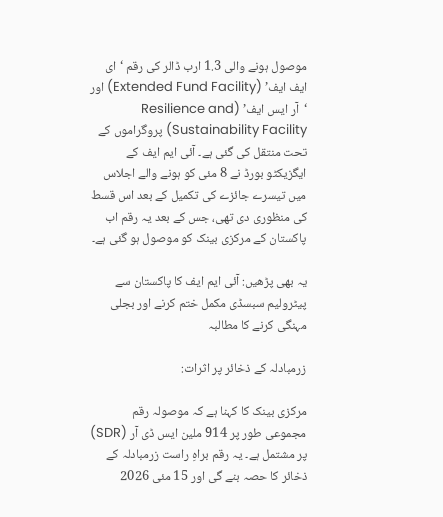موصول ہونے والی 1.3 ارب ڈالر کی رقم ‘ای ایف ایف’ (Extended Fund Facility) اور ‘آر ایس ایف’ (Resilience and Sustainability Facility) پروگراموں کے تحت منتقل کی گئی ہے۔ آئی ایم ایف کے ایگزیکٹو بورڈ نے 8 مئی کو ہونے والے اجلاس میں تیسرے جائزے کی تکمیل کے بعد اس قسط کی منظوری دی تھی، جس کے بعد یہ رقم اب پاکستان کے مرکزی بینک کو موصول ہو گئی ہے۔

یہ بھی پڑھیں: آئی ایم ایف کا پاکستان سے پیٹرولیم سبسڈی مکمل ختم کرنے اور بجلی مہنگی کرنے کا مطالبہ

زرمبادلہ کے ذخائر پر اثرات:

مرکزی بینک کا کہنا ہے کہ موصولہ رقم مجموعی طور پر 914 ملین ایس ڈی آر (SDR) پر مشتمل ہے۔ یہ رقم براہِ راست زرمبادلہ کے ذخائر کا حصہ بنے گی اور 15 مئی 2026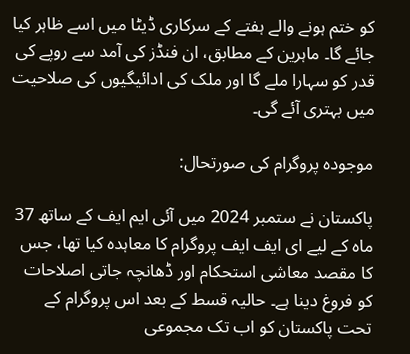کو ختم ہونے والے ہفتے کے سرکاری ڈیٹا میں اسے ظاہر کیا جائے گا۔ ماہرین کے مطابق، ان فنڈز کی آمد سے روپے کی قدر کو سہارا ملے گا اور ملک کی ادائیگیوں کی صلاحیت میں بہتری آئے گی۔

موجودہ پروگرام کی صورتحال:

پاکستان نے ستمبر 2024 میں آئی ایم ایف کے ساتھ 37 ماہ کے لیے ای ایف ایف پروگرام کا معاہدہ کیا تھا، جس کا مقصد معاشی استحکام اور ڈھانچہ جاتی اصلاحات کو فروغ دینا ہے۔ حالیہ قسط کے بعد اس پروگرام کے تحت پاکستان کو اب تک مجموعی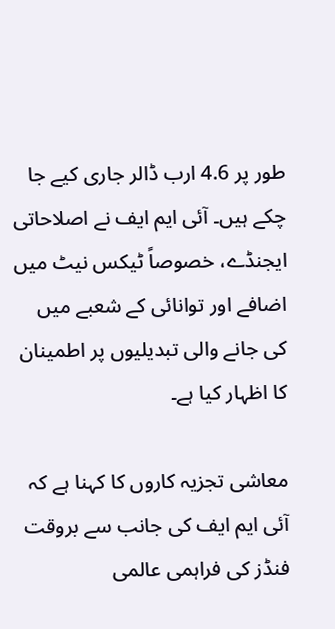طور پر 4.6 ارب ڈالر جاری کیے جا چکے ہیں۔ آئی ایم ایف نے اصلاحاتی ایجنڈے، خصوصاً ٹیکس نیٹ میں اضافے اور توانائی کے شعبے میں کی جانے والی تبدیلیوں پر اطمینان کا اظہار کیا ہے۔

معاشی تجزیہ کاروں کا کہنا ہے کہ آئی ایم ایف کی جانب سے بروقت فنڈز کی فراہمی عالمی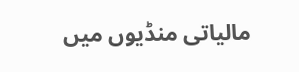مالیاتی منڈیوں میں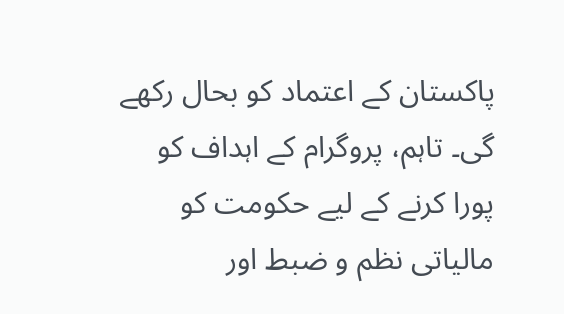پاکستان کے اعتماد کو بحال رکھے گی۔ تاہم، پروگرام کے اہداف کو پورا کرنے کے لیے حکومت کو مالیاتی نظم و ضبط اور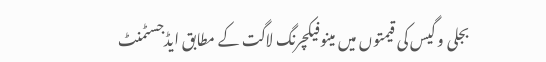بجلی و گیس کی قیمتوں میں مینوفیکچرنگ لاگت کے مطابق ایڈجسٹمنٹ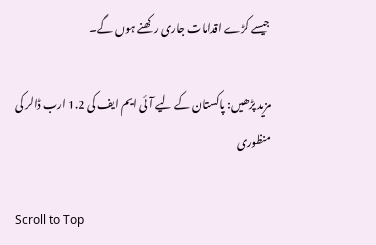جیسے کڑے اقدامات جاری رکھنے ہوں گے۔

مزید پڑھیں: پاکستان کے لیے آئی ایم ایف کی 1.2 ارب ڈالر کی منظوری

Scroll to Top